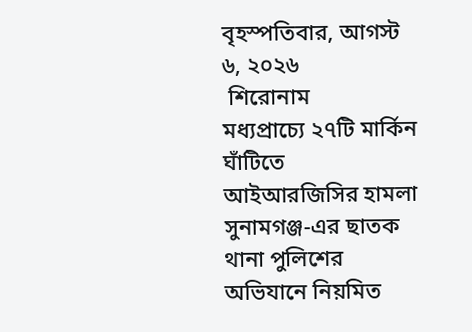বৃহস্পতিবার, আগস্ট ৬, ২০২৬
 শিরোনাম
মধ্যপ্রাচ্যে ২৭টি মার্কিন ঘাঁটিতে আইআরজিসির হামলা সুনামগঞ্জ-এর ছাতক থানা পুলিশের অভিযানে নিয়মিত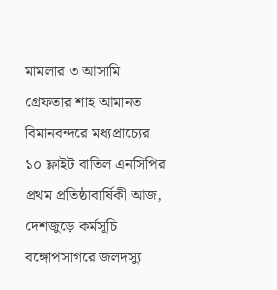মামলার ৩ আসামি গ্রেফতার শাহ আমানত বিমানবন্দরে মধ্যপ্রাচ্যের ১০ ফ্লাইট বাতিল এনসিপির প্রথম প্রতিষ্ঠাবার্ষিকী আজ, দেশজুড়ে কর্মসূচি বঙ্গোপসাগরে জলদস্যু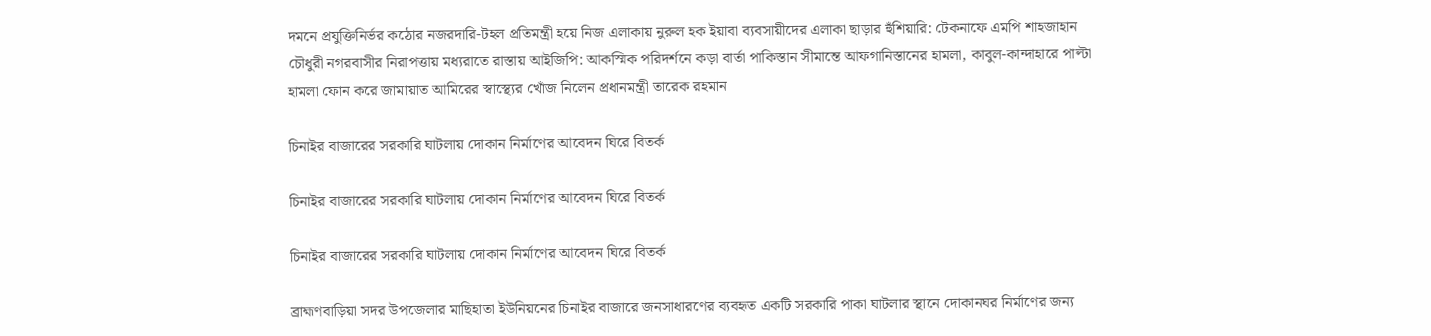দমনে প্রযুক্তিনির্ভর কঠোর নজরদারি-টহল প্রতিমন্ত্রী হয়ে নিজ এলাকায় নুরুল হক ইয়াবা ব্যবসায়ীদের এলাকা ছাড়ার হুঁশিয়ারি: টেকনাফে এমপি শাহজাহান চৌধুরী নগরবাসীর নিরাপত্তায় মধ্যরাতে রাস্তায় আইজিপি: আকস্মিক পরিদর্শনে কড়া বার্তা পাকিস্তান সীমান্তে আফগানিস্তানের হামলা, কাবুল-কান্দাহারে পাল্টা হামলা ফোন করে জামায়াত আমিরের স্বাস্থ্যের খোঁজ নিলেন প্রধানমন্ত্রী তারেক রহমান

চিনাইর বাজারের সরকারি ঘাটলায় দোকান নির্মাণের আবেদন ঘিরে বিতর্ক

চিনাইর বাজারের সরকারি ঘাটলায় দোকান নির্মাণের আবেদন ঘিরে বিতর্ক

চিনাইর বাজারের সরকারি ঘাটলায় দোকান নির্মাণের আবেদন ঘিরে বিতর্ক

ব্রাহ্মণবাড়িয়া সদর উপজেলার মাছিহাতা ইউনিয়নের চিনাইর বাজারে জনসাধারণের ব্যবহৃত একটি সরকারি পাকা ঘাটলার স্থানে দোকানঘর নির্মাণের জন্য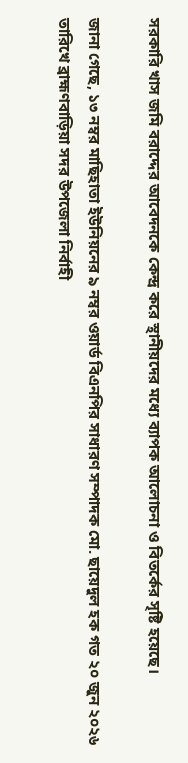সরকারি খাস জমি বরাদ্দের আবেদনকে কেন্দ্র করে স্থানীয়দের মধ্যে ব্যাপক আলোচনা ও বিতর্কের সৃষ্টি হয়েছে।

জানা গেছে, ১৩ নম্বর মাছিহাতা ইউনিয়নের ৯ নম্বর ওয়ার্ড বিএনপির সাধারণ সম্পাদক মো. ছায়েদুল হক গত ২০ জুন ২০২৬ তারিখে ব্রাহ্মণবাড়িয়া সদর উপজেলা নির্বাহী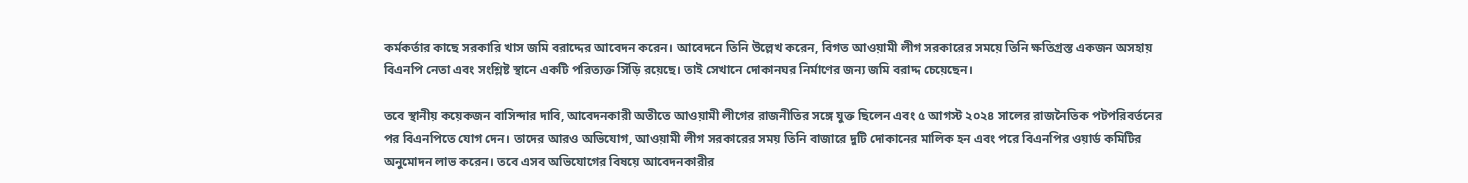কর্মকর্তার কাছে সরকারি খাস জমি বরাদ্দের আবেদন করেন। আবেদনে তিনি উল্লেখ করেন, বিগত আওয়ামী লীগ সরকারের সময়ে তিনি ক্ষতিগ্রস্ত একজন অসহায় বিএনপি নেতা এবং সংশ্লিষ্ট স্থানে একটি পরিত্যক্ত সিঁড়ি রয়েছে। তাই সেখানে দোকানঘর নির্মাণের জন্য জমি বরাদ্দ চেয়েছেন।

তবে স্থানীয় কয়েকজন বাসিন্দার দাবি, আবেদনকারী অতীতে আওয়ামী লীগের রাজনীতির সঙ্গে যুক্ত ছিলেন এবং ৫ আগস্ট ২০২৪ সালের রাজনৈতিক পটপরিবর্তনের পর বিএনপিতে যোগ দেন। তাদের আরও অভিযোগ, আওয়ামী লীগ সরকারের সময় তিনি বাজারে দুটি দোকানের মালিক হন এবং পরে বিএনপির ওয়ার্ড কমিটির অনুমোদন লাভ করেন। তবে এসব অভিযোগের বিষয়ে আবেদনকারীর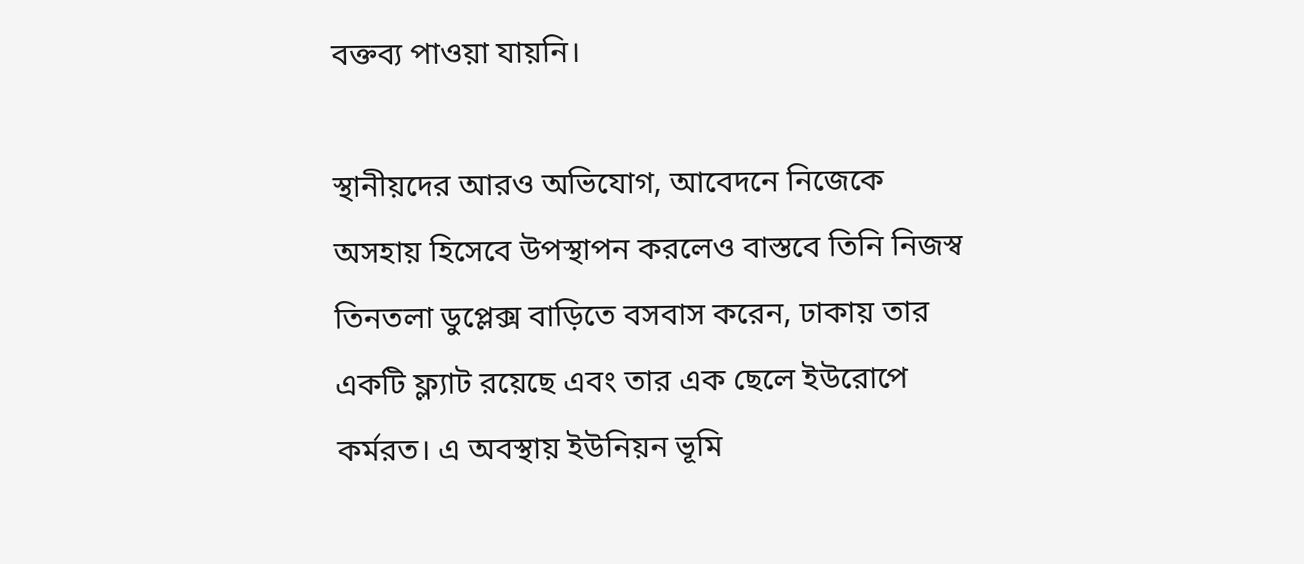বক্তব্য পাওয়া যায়নি।

স্থানীয়দের আরও অভিযোগ, আবেদনে নিজেকে অসহায় হিসেবে উপস্থাপন করলেও বাস্তবে তিনি নিজস্ব তিনতলা ডুপ্লেক্স বাড়িতে বসবাস করেন, ঢাকায় তার একটি ফ্ল্যাট রয়েছে এবং তার এক ছেলে ইউরোপে কর্মরত। এ অবস্থায় ইউনিয়ন ভূমি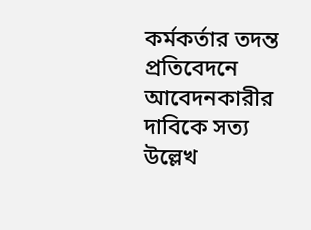কর্মকর্তার তদন্ত প্রতিবেদনে আবেদনকারীর দাবিকে সত্য উল্লেখ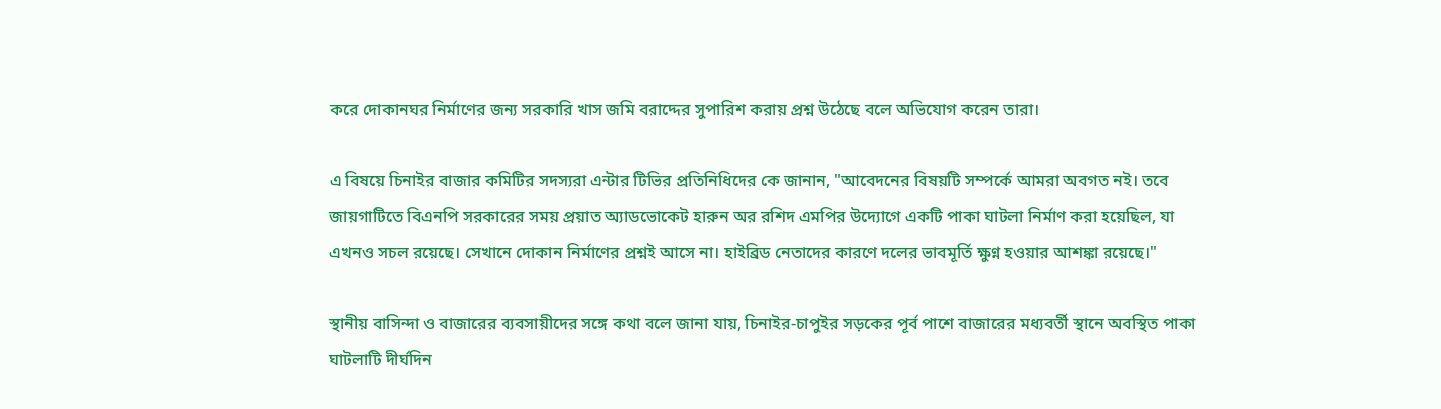করে দোকানঘর নির্মাণের জন্য সরকারি খাস জমি বরাদ্দের সুপারিশ করায় প্রশ্ন উঠেছে বলে অভিযোগ করেন তারা।

এ বিষয়ে চিনাইর বাজার কমিটির সদস্যরা এন্টার টিভির প্রতিনিধিদের কে জানান, "আবেদনের বিষয়টি সম্পর্কে আমরা অবগত নই। তবে জায়গাটিতে বিএনপি সরকারের সময় প্রয়াত অ্যাডভোকেট হারুন অর রশিদ এমপির উদ্যোগে একটি পাকা ঘাটলা নির্মাণ করা হয়েছিল, যা এখনও সচল রয়েছে। সেখানে দোকান নির্মাণের প্রশ্নই আসে না। হাইব্রিড নেতাদের কারণে দলের ভাবমূর্তি ক্ষুণ্ন হওয়ার আশঙ্কা রয়েছে।"

স্থানীয় বাসিন্দা ও বাজারের ব্যবসায়ীদের সঙ্গে কথা বলে জানা যায়, চিনাইর-চাপুইর সড়কের পূর্ব পাশে বাজারের মধ্যবর্তী স্থানে অবস্থিত পাকা ঘাটলাটি দীর্ঘদিন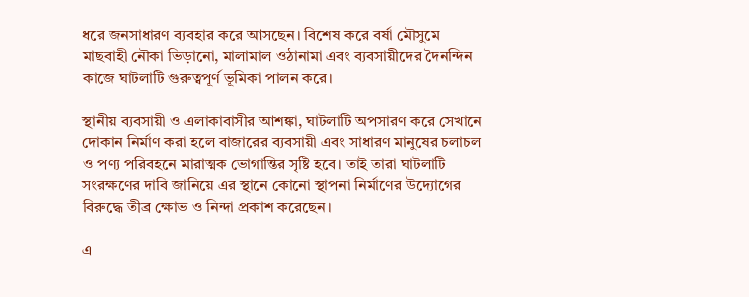ধরে জনসাধারণ ব্যবহার করে আসছেন। বিশেষ করে বর্ষা মৌসুমে মাছবাহী নৌকা ভিড়ানো, মালামাল ওঠানামা এবং ব্যবসায়ীদের দৈনন্দিন কাজে ঘাটলাটি গুরুত্বপূর্ণ ভূমিকা পালন করে।

স্থানীয় ব্যবসায়ী ও এলাকাবাসীর আশঙ্কা, ঘাটলাটি অপসারণ করে সেখানে দোকান নির্মাণ করা হলে বাজারের ব্যবসায়ী এবং সাধারণ মানুষের চলাচল ও পণ্য পরিবহনে মারাত্মক ভোগান্তির সৃষ্টি হবে। তাই তারা ঘাটলাটি সংরক্ষণের দাবি জানিয়ে এর স্থানে কোনো স্থাপনা নির্মাণের উদ্যোগের বিরুদ্ধে তীব্র ক্ষোভ ও নিন্দা প্রকাশ করেছেন।

এ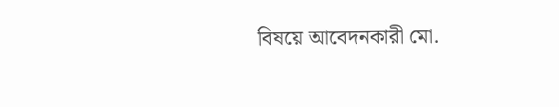বিষয়ে আবেদনকারী মো.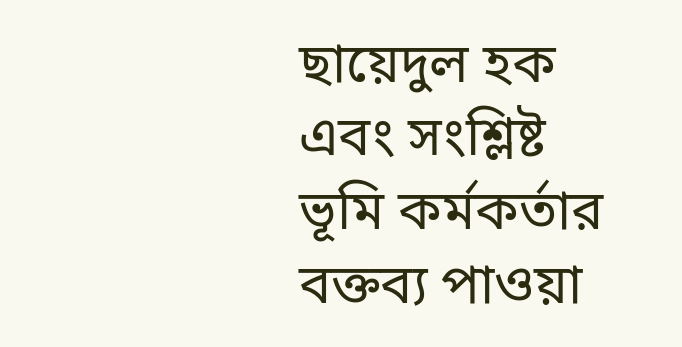ছায়েদুল হক এবং সংশ্লিষ্ট ভূমি কর্মকর্তার বক্তব্য পাওয়া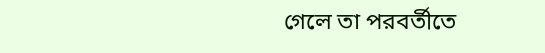গেলে তা পরবর্তীতে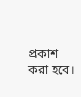প্রকাশ করা হবে।